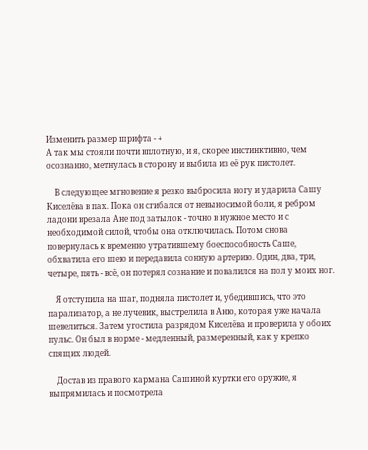Изменить размер шрифта - +
А так мы стояли почти вплотную, и я, скорее инстинктивно, чем осознанно, метнулась в сторону и выбила из её рук пистолет.

    В следующее мгновение я резко выбросила ногу и ударила Сашу Киселёва в пах. Пока он сгибался от невыносимой боли, я ребром ладони врезала Ане под затылок - точно в нужное место и с необходимой силой, чтобы она отключилась. Потом снова повернулась к временно утратившему боеспособность Саше, обхватила его шею и передавила сонную артерию. Один, два, три, четыре, пять - всё, он потерял сознание и повалился на пол у моих ног.

    Я отступила на шаг, подняла пистолет и, убедившись, что это парализатор, а не лучевик, выстрелила в Аню, которая уже начала шевелиться. Затем угостила разрядом Киселёва и проверила у обоих пульс. Он был в норме - медленный, размеренный, как у крепко спящих людей.

    Достав из правого кармана Сашиной куртки его оружие, я выпрямилась и посмотрела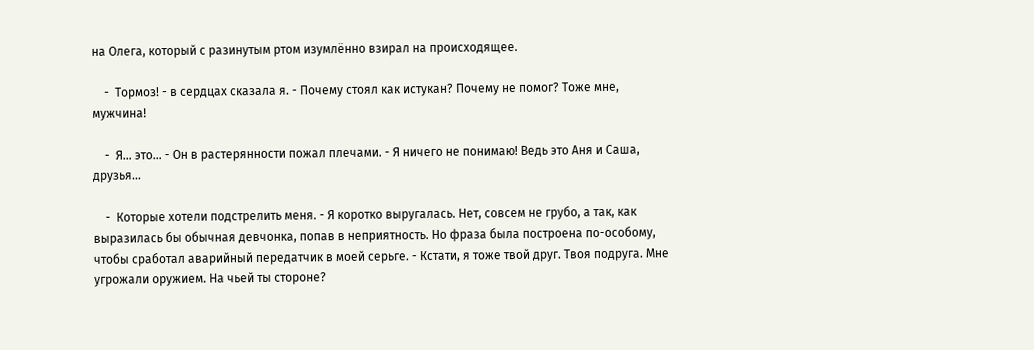на Олега, который с разинутым ртом изумлённо взирал на происходящее.

    -  Тормоз! - в сердцах сказала я. - Почему стоял как истукан? Почему не помог? Тоже мне, мужчина!

    -  Я… это… - Он в растерянности пожал плечами. - Я ничего не понимаю! Ведь это Аня и Саша, друзья…

    -  Которые хотели подстрелить меня. - Я коротко выругалась. Нет, совсем не грубо, а так, как выразилась бы обычная девчонка, попав в неприятность. Но фраза была построена по-особому, чтобы сработал аварийный передатчик в моей серьге. - Кстати, я тоже твой друг. Твоя подруга. Мне угрожали оружием. На чьей ты стороне?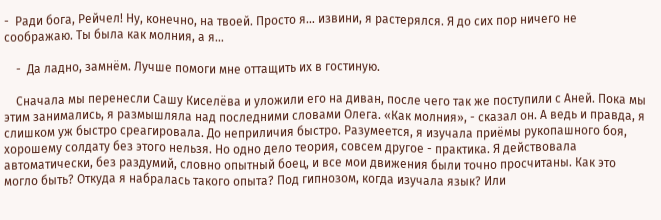-  Ради бога, Рейчел! Ну, конечно, на твоей. Просто я… извини, я растерялся. Я до сих пор ничего не соображаю. Ты была как молния, а я…

    -  Да ладно, замнём. Лучше помоги мне оттащить их в гостиную.

    Сначала мы перенесли Сашу Киселёва и уложили его на диван, после чего так же поступили с Аней. Пока мы этим занимались, я размышляла над последними словами Олега. «Как молния», - сказал он. А ведь и правда, я слишком уж быстро среагировала. До неприличия быстро. Разумеется, я изучала приёмы рукопашного боя, хорошему солдату без этого нельзя. Но одно дело теория, совсем другое - практика. Я действовала автоматически, без раздумий, словно опытный боец, и все мои движения были точно просчитаны. Как это могло быть? Откуда я набралась такого опыта? Под гипнозом, когда изучала язык? Или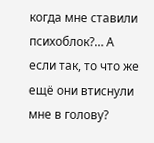когда мне ставили психоблок?… А если так, то что же ещё они втиснули мне в голову?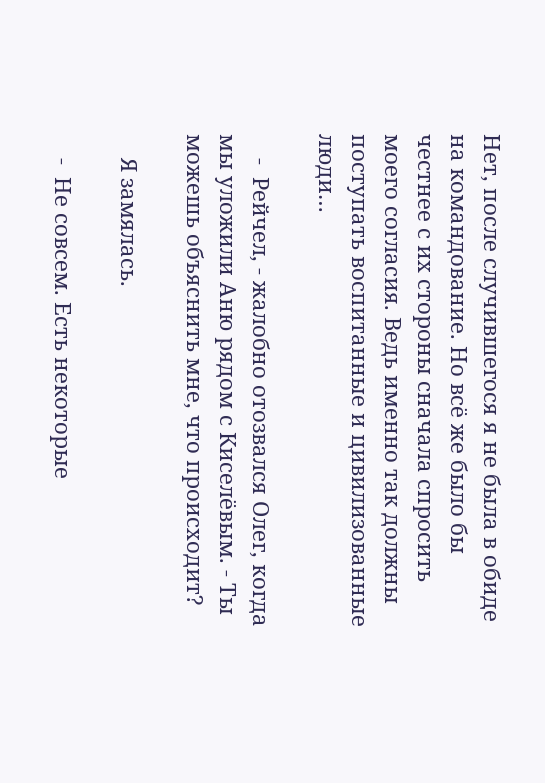Нет, после случившегося я не была в обиде на командование. Но всё же было бы честнее с их стороны сначала спросить моего согласия. Ведь именно так должны поступать воспитанные и цивилизованные люди…

    -  Рейчел, - жалобно отозвался Олег, когда мы уложили Аню рядом с Киселёвым. - Ты можешь объяснить мне, что происходит?

    Я замялась.

    -  Не совсем. Есть некоторые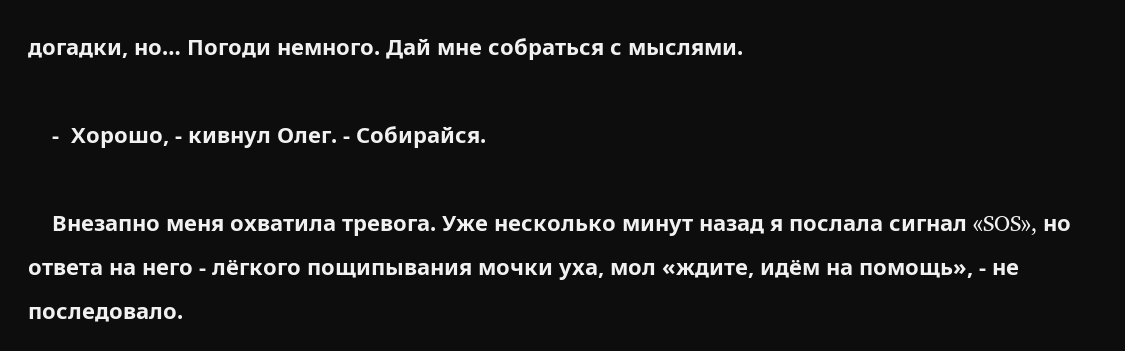догадки, но… Погоди немного. Дай мне собраться с мыслями.

    -  Хорошо, - кивнул Олег. - Собирайся.

    Внезапно меня охватила тревога. Уже несколько минут назад я послала сигнал «SOS», но ответа на него - лёгкого пощипывания мочки уха, мол «ждите, идём на помощь», - не последовало.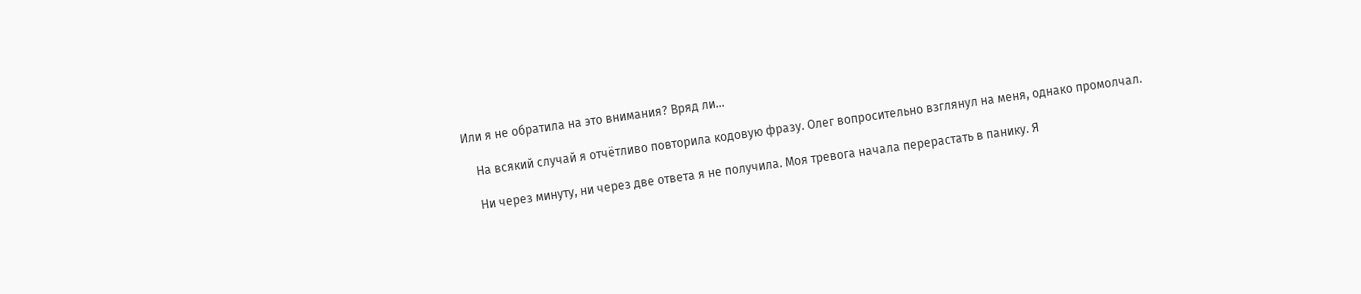Или я не обратила на это внимания? Вряд ли…

    На всякий случай я отчётливо повторила кодовую фразу. Олег вопросительно взглянул на меня, однако промолчал.

    Ни через минуту, ни через две ответа я не получила. Моя тревога начала перерастать в панику. Я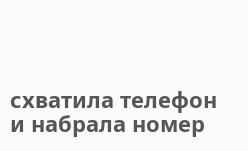схватила телефон и набрала номер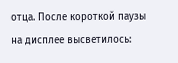отца. После короткой паузы на дисплее высветилось: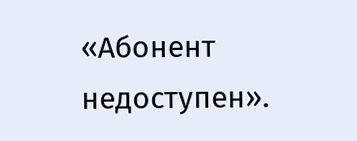«Абонент недоступен».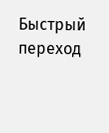Быстрый переход